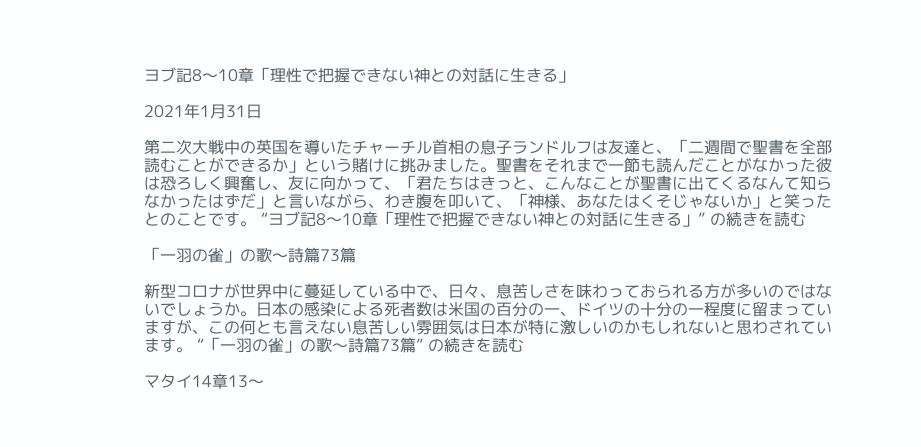ヨブ記8〜10章「理性で把握できない神との対話に生きる」

2021年1月31日

第二次大戦中の英国を導いたチャーチル首相の息子ランドルフは友達と、「二週間で聖書を全部読むことができるか」という賭けに挑みました。聖書をそれまで一節も読んだことがなかった彼は恐ろしく興奮し、友に向かって、「君たちはきっと、こんなことが聖書に出てくるなんて知らなかったはずだ」と言いながら、わき腹を叩いて、「神様、あなたはくそじゃないか」と笑ったとのことです。 “ヨブ記8〜10章「理性で把握できない神との対話に生きる」” の続きを読む

「一羽の雀」の歌〜詩篇73篇

新型コロナが世界中に蔓延している中で、日々、息苦しさを味わっておられる方が多いのではないでしょうか。日本の感染による死者数は米国の百分の一、ドイツの十分の一程度に留まっていますが、この何とも言えない息苦しい雰囲気は日本が特に激しいのかもしれないと思わされています。 “「一羽の雀」の歌〜詩篇73篇” の続きを読む

マタイ14章13〜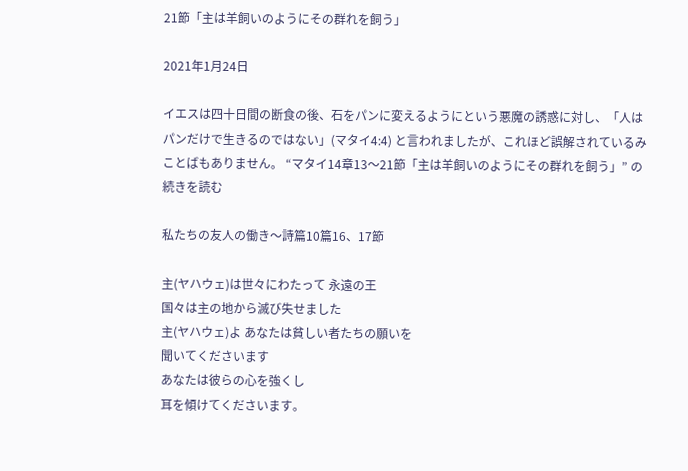21節「主は羊飼いのようにその群れを飼う」

2021年1月24日

イエスは四十日間の断食の後、石をパンに変えるようにという悪魔の誘惑に対し、「人はパンだけで生きるのではない」(マタイ4:4) と言われましたが、これほど誤解されているみことばもありません。 “マタイ14章13〜21節「主は羊飼いのようにその群れを飼う」” の続きを読む

私たちの友人の働き〜詩篇10篇16、17節

主(ヤハウェ)は世々にわたって 永遠の王
国々は主の地から滅び失せました
主(ヤハウェ)よ あなたは貧しい者たちの願いを
聞いてくださいます
あなたは彼らの心を強くし
耳を傾けてくださいます。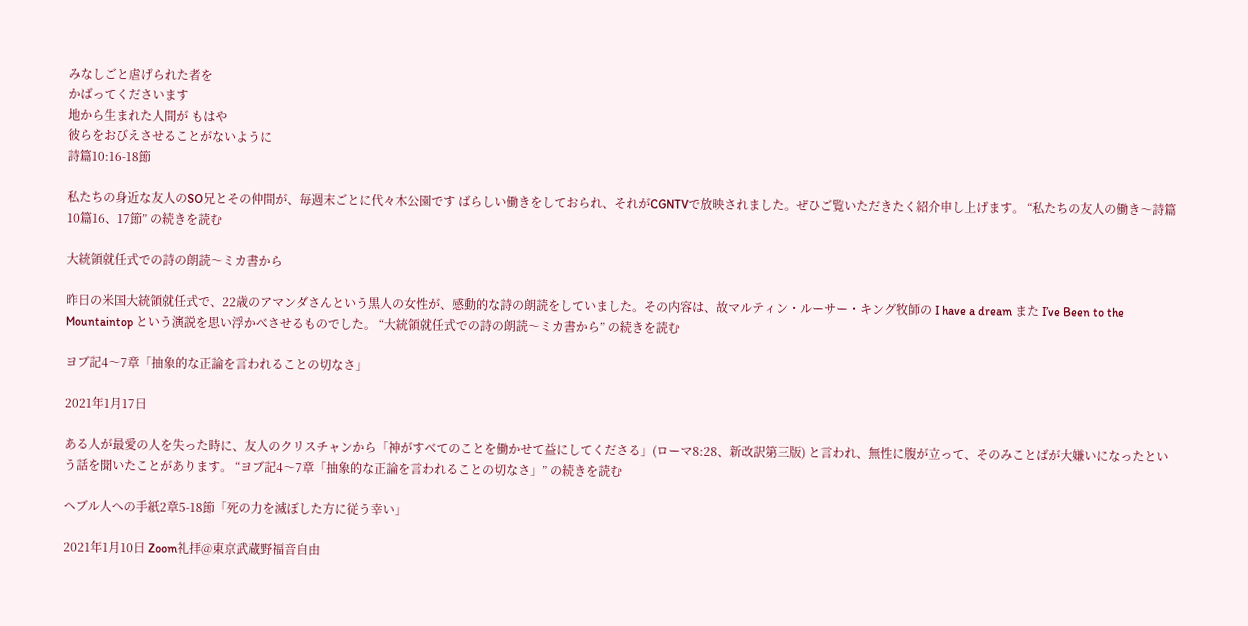みなしごと虐げられた者を
かばってくださいます
地から生まれた人間が もはや
彼らをおびえさせることがないように
詩篇10:16-18節

私たちの身近な友人のSO兄とその仲間が、毎週末ごとに代々木公園です ばらしい働きをしておられ、それがCGNTVで放映されました。ぜひご覧いただきたく紹介申し上げます。 “私たちの友人の働き〜詩篇10篇16、17節” の続きを読む

大統領就任式での詩の朗読〜ミカ書から

昨日の米国大統領就任式で、22歳のアマンダさんという黒人の女性が、感動的な詩の朗読をしていました。その内容は、故マルティン・ルーサー・キング牧師の I have a dream また I’ve Been to the Mountaintop という演説を思い浮かべさせるものでした。 “大統領就任式での詩の朗読〜ミカ書から” の続きを読む

ヨブ記4〜7章「抽象的な正論を言われることの切なさ」

2021年1月17日

ある人が最愛の人を失った時に、友人のクリスチャンから「神がすべてのことを働かせて益にしてくださる」(ローマ8:28、新改訳第三版) と言われ、無性に腹が立って、そのみことばが大嫌いになったという話を聞いたことがあります。 “ヨブ記4〜7章「抽象的な正論を言われることの切なさ」” の続きを読む

ヘブル人への手紙2章5-18節「死の力を滅ぼした方に従う幸い」

2021年1月10日 Zoom礼拝@東京武蔵野福音自由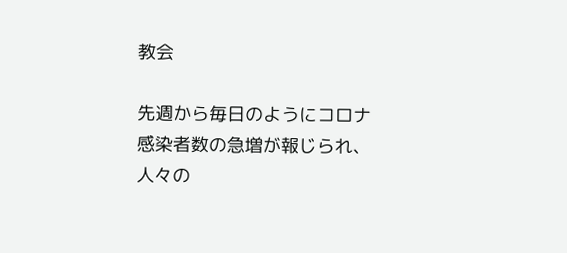教会

先週から毎日のようにコロナ感染者数の急増が報じられ、人々の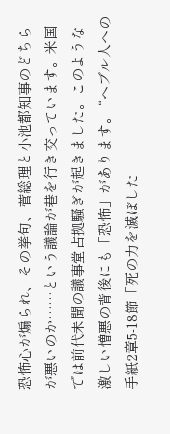恐怖心が煽られ、その挙句、菅総理と小池都知事のどちらが悪いのか……という議論が巷を行き交っています。米国では前代未聞の議事堂占拠騒ぎが起きました。このような激しい憎悪の背後にも「恐怖」があります。 “ヘブル人への手紙2章5-18節「死の力を滅ぼした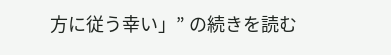方に従う幸い」” の続きを読む